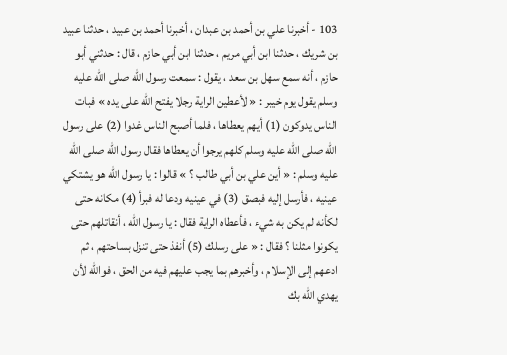103 - أخبرنا علي بن أحمد بن عبدان ، أخبرنا أحمد بن عبيد ، حدثنا عبيد بن شريك ، حدثنا ابن أبي مريم ، حدثنا ابن أبي حازم ، قال : حدثني أبو حازم ، أنه سمع سهل بن سعد ، يقول : سمعت رسول الله صلى الله عليه وسلم يقول يوم خيبر : « لأعطين الراية رجلا يفتح الله على يده » فبات الناس يدوكون (1) أيهم يعطاها ، فلما أصبح الناس غدوا (2) على رسول الله صلى الله عليه وسلم كلهم يرجوا أن يعطاها فقال رسول الله صلى الله عليه وسلم : « أين علي بن أبي طالب ؟ » قالوا : يا رسول الله هو يشتكي عينيه ، فأرسل إليه فبصق (3) في عينيه ودعا له فبرأ (4) مكانه حتى لكأنه لم يكن به شيء ، فأعطاه الراية فقال : يا رسول الله ، أنقاتلهم حتى يكونوا مثلنا ؟ فقال : « على رسلك (5) أنفذ حتى تنزل بساحتهم ، ثم ادعهم إلى الإسلام ، وأخبرهم بما يجب عليهم فيه من الحق ، فوالله لأن يهدي الله بك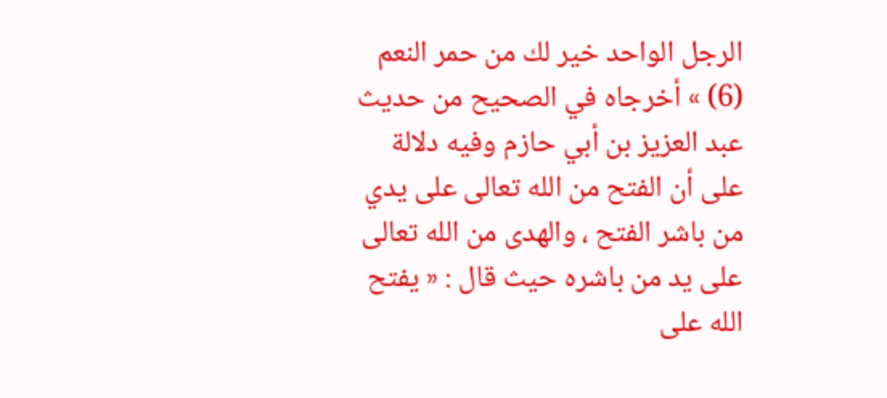الرجل الواحد خير لك من حمر النعم (6) » أخرجاه في الصحيح من حديث عبد العزيز بن أبي حازم وفيه دلالة على أن الفتح من الله تعالى على يدي من باشر الفتح ، والهدى من الله تعالى على يد من باشره حيث قال : « يفتح الله على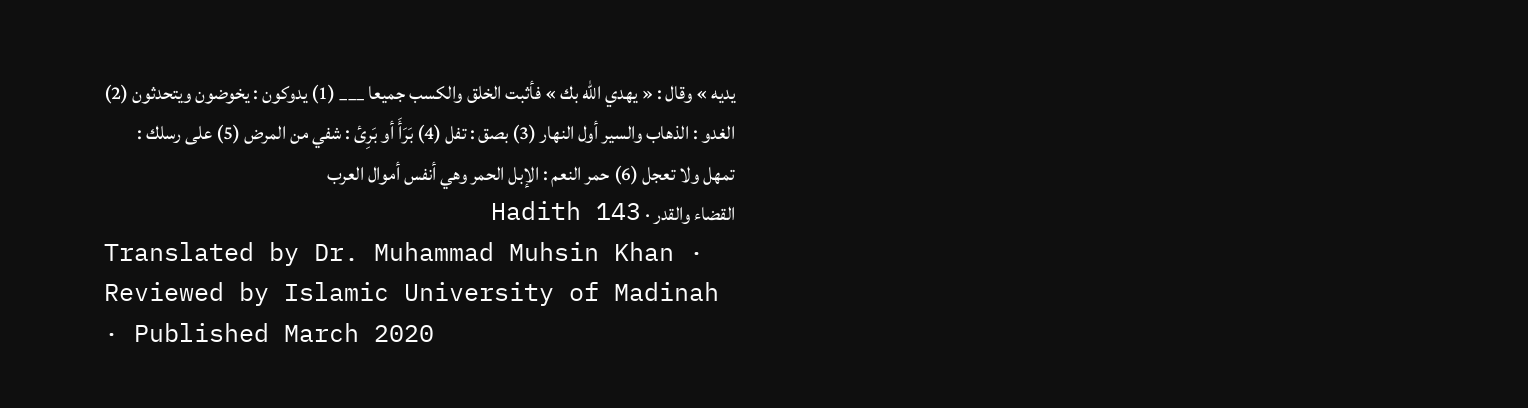يديه » وقال : « يهدي الله بك » فأثبت الخلق والكسب جميعا ___ (1) يدوكون : يخوضون ويتحدثون (2) الغدو : الذهاب والسير أول النهار (3) بصق : تفل (4) بَرَأَ أو بَرِئ : شفي من المرض (5) على رسلك : تمهل ولا تعجل (6) حمر النعم : الإبل الحمر وهي أنفس أموال العرب
القضاء والقدر · Hadith 143
Translated by Dr. Muhammad Muhsin Khan · Reviewed by Islamic University of Madinah · Published March 2020